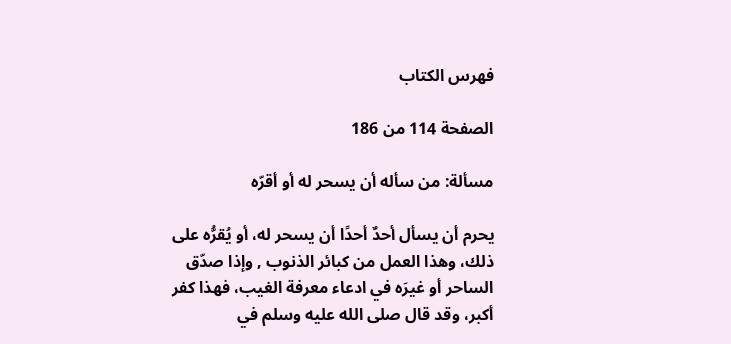فهرس الكتاب

الصفحة 114 من 186

مسألة: من سأله أن يسحر له أو أقرّه

يحرم أن يسأل أحدٌ أحدًا أن يسحر له، أو يُقرُّه على ذلك، وهذا العمل من كبائر الذنوب , وإذا صدّق الساحر أو غيرَه في ادعاء معرفة الغيب، فهذا كفر أكبر، وقد قال صلى الله عليه وسلم في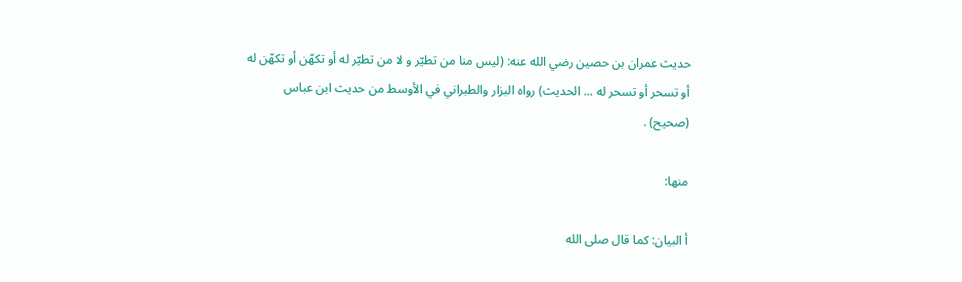حديث عمران بن حصين رضي الله عنه: (ليس منا من تطيّر و لا من تطيّر له أو تكهّن أو تكهّن له أو تسحر أو تسحر له ... الحديث) رواه البزار والطبراني في الأوسط من حديث ابن عباس (صحيح) .

منها:

أ البيان: كما قال صلى الله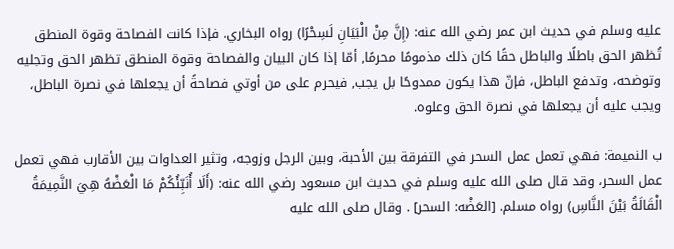عليه وسلم في حديث ابن عمر رضي الله عنه: (إِنَّ مِنْ الْبَيَانِ لَسِحْرًا) رواه البخاري. فإذا كانت الفصاحة وقوة المنطق تُظهر الحق باطلًا والباطل حقًا كان ذلك مذمومًا محرمًا, أمّا إذا كان البيان والفصاحة وقوة المنطق تظهر الحق وتجليه وتوضحه، وتدفع الباطل، فإنّ هذا يكون ممدوحًا بل يجب, فيحرم على من أوتي فصاحةً أن يجعلها في نصرة الباطل، ويجب عليه أن يجعلها في نصرة الحق وعلوه.

ب النميمة: فهي تعمل عمل السحر في التفرقة بين الأحبة، وبين الرجل وزوجه، وتثير العداوات بين الأقارب فهي تعمل عمل السحر، وقد قال صلى الله عليه وسلم في حديث ابن مسعود رضي الله عنه: (أَلَا أُنَبِّئُكُمْ مَا الْعَضْهُ هِيَ النَّمِيمَةُ الْقَالَةُ بَيْنَ النَّاسِ) رواه مسلم. [العَضْه: السحر] . وقال صلى الله عليه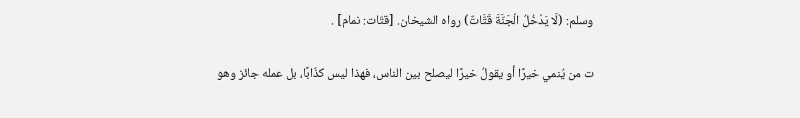وسلم: (لَا يَدْخُلُ الْجَنَّةَ قَتَّاتٌ) رواه الشيخان. [قتّات: نمام] .

ت من يُنمي خيرًا أو يقولُ خيرًا ليصلح بين الناس، فهذا ليس كذّابًا، بل عمله جائز وهو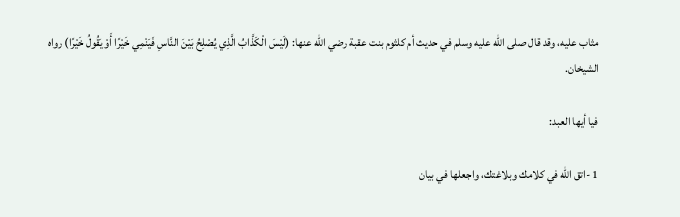مثاب عليه، وقد قال صلى الله عليه وسلم في حديث أم كلثوم بنت عقبة رضي الله عنها: (لَيْسَ الْكَذَّابُ الَّذِي يُصْلِحُ بَيْنَ النَّاسِ فَيَنْمِي خَيْرًا أَوْ يَقُولُ خَيْرًا) رواه الشيخان.

فيا أيها العبد:

1 -اتق الله في كلامك وبلاغتك، واجعلها في بيان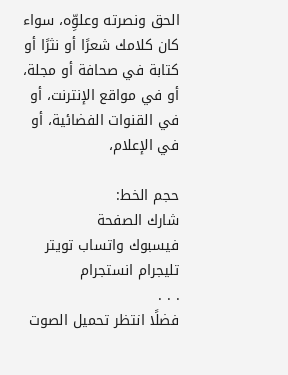الحق ونصرته وعلوِّه، سواء كان كلامك شعرًا أو نثرًا أو كتابة في صحافة أو مجلة، أو في مواقع الإنترنت، أو في القنوات الفضائية، أو في الإعلام،

حجم الخط:
شارك الصفحة
فيسبوك واتساب تويتر تليجرام انستجرام
. . .
فضلًا انتظر تحميل الصوت